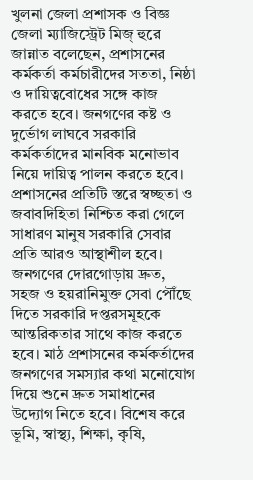খুলনা জেলা প্রশাসক ও বিজ্ঞ জেলা ম্যাজিস্ট্রেট মিজ্ হুরে জান্নাত বলেছেন, প্রশাসনের কর্মকর্তা কর্মচারীদের সততা, নিষ্ঠা ও দায়িত্ববোধের সঙ্গে কাজ করতে হবে। জনগণের কষ্ট ও দুর্ভোগ লাঘবে সরকারি কর্মকর্তাদের মানবিক মনোভাব নিয়ে দায়িত্ব পালন করতে হবে। প্রশাসনের প্রতিটি স্তরে স্বচ্ছতা ও জবাবদিহিতা নিশ্চিত করা গেলে সাধারণ মানুষ সরকারি সেবার প্রতি আরও আস্থাশীল হবে। জনগণের দোরগোড়ায় দ্রুত, সহজ ও হয়রানিমুক্ত সেবা পৌঁছে দিতে সরকারি দপ্তরসমূহকে আন্তরিকতার সাথে কাজ করতে হবে। মাঠ প্রশাসনের কর্মকর্তাদের জনগণের সমস্যার কথা মনোযোগ দিয়ে শুনে দ্রুত সমাধানের উদ্যোগ নিতে হবে। বিশেষ করে ভূমি, স্বাস্থ্য, শিক্ষা, কৃষি,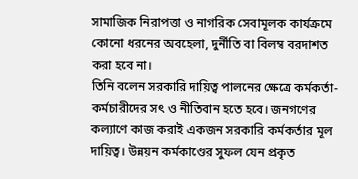সামাজিক নিরাপত্তা ও নাগরিক সেবামূলক কার্যক্রমে কোনো ধরনের অবহেলা, দুর্নীতি বা বিলম্ব বরদাশত করা হবে না।
তিনি বলেন সরকারি দায়িত্ব পালনের ক্ষেত্রে কর্মকর্তা-কর্মচারীদের সৎ ও নীতিবান হতে হবে। জনগণের কল্যাণে কাজ করাই একজন সরকারি কর্মকর্তার মূল দায়িত্ব। উন্নয়ন কর্মকাণ্ডের সুফল যেন প্রকৃত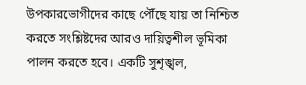উপকারভোগীদের কাছে পৌঁছে যায় তা নিশ্চিত করতে সংশ্লিষ্টদের আরও দায়িত্বশীল ভূমিকা পালন করতে হবে। একটি সুশৃঙ্খল,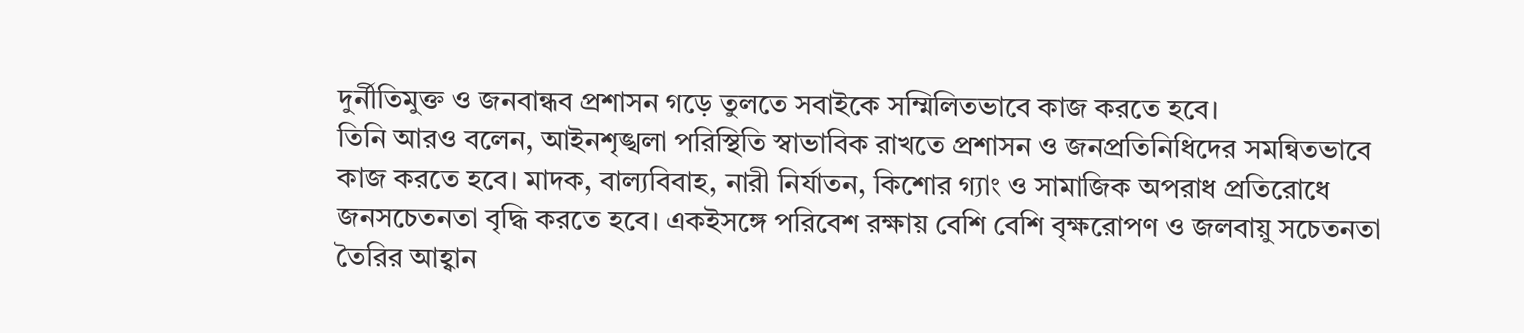দুর্নীতিমুক্ত ও জনবান্ধব প্রশাসন গড়ে তুলতে সবাইকে সম্মিলিতভাবে কাজ করতে হবে।
তিনি আরও বলেন, আইনশৃঙ্খলা পরিস্থিতি স্বাভাবিক রাখতে প্রশাসন ও জনপ্রতিনিধিদের সমন্বিতভাবে কাজ করতে হবে। মাদক, বাল্যবিবাহ, নারী নির্যাতন, কিশোর গ্যাং ও সামাজিক অপরাধ প্রতিরোধে জনসচেতনতা বৃদ্ধি করতে হবে। একইসঙ্গে পরিবেশ রক্ষায় বেশি বেশি বৃক্ষরোপণ ও জলবায়ু সচেতনতা তৈরির আহ্বান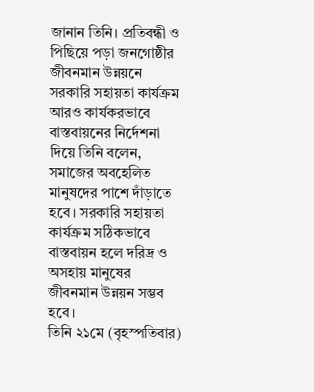জানান তিনি। প্রতিবন্ধী ও পিছিয়ে পড়া জনগোষ্ঠীর জীবনমান উন্নয়নে সরকারি সহায়তা কার্যক্রম আরও কার্যকরভাবে বাস্তবায়নের নির্দেশনা দিয়ে তিনি বলেন, সমাজের অবহেলিত মানুষদের পাশে দাঁড়াতে হবে। সরকারি সহায়তা কার্যক্রম সঠিকভাবে বাস্তবায়ন হলে দরিদ্র ও অসহায় মানুষের জীবনমান উন্নয়ন সম্ভব হবে।
তিনি ২১মে (বৃহস্পতিবার)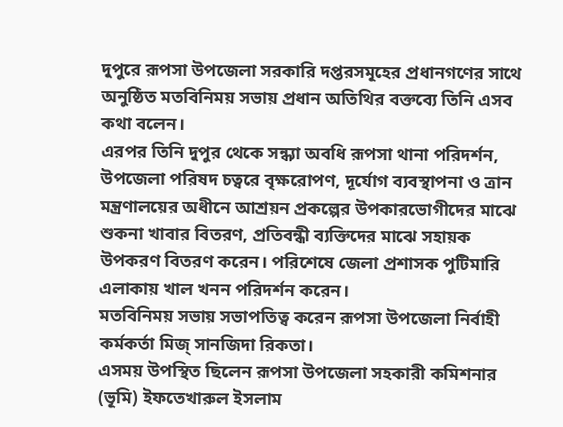দুপুরে রূপসা উপজেলা সরকারি দপ্তরসমূহের প্রধানগণের সাথে অনুষ্ঠিত মতবিনিময় সভায় প্রধান অতিথির বক্তব্যে তিনি এসব কথা বলেন।
এরপর তিনি দুপুর থেকে সন্ধ্যা অবধি রূপসা থানা পরিদর্শন, উপজেলা পরিষদ চত্বরে বৃক্ষরোপণ, দূর্যোগ ব্যবস্থাপনা ও ত্রান মন্ত্রণালয়ের অধীনে আশ্রয়ন প্রকল্পের উপকারভোগীদের মাঝে শুকনা খাবার বিতরণ, প্রতিবন্ধী ব্যক্তিদের মাঝে সহায়ক উপকরণ বিতরণ করেন। পরিশেষে জেলা প্রশাসক পুটিমারি এলাকায় খাল খনন পরিদর্শন করেন।
মতবিনিময় সভায় সভাপতিত্ব করেন রূপসা উপজেলা নির্বাহী কর্মকর্তা মিজ্ সানজিদা রিকতা।
এসময় উপস্থিত ছিলেন রূপসা উপজেলা সহকারী কমিশনার (ভূমি) ইফতেখারুল ইসলাম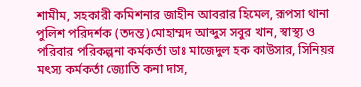শামীম, সহকারী কমিশনার জাহীন আবরার হিমেল, রূপসা থানা পুলিশ পরিদর্শক (তদন্ত)মোহাম্মদ আব্দুস সবুর খান, স্বাস্থ্য ও পরিবার পরিকল্পনা কর্মকর্তা ডাঃ মাজেদুল হক কাউসার, সিনিয়র মৎস্য কর্মকর্তা জ্যোতি কনা দাস,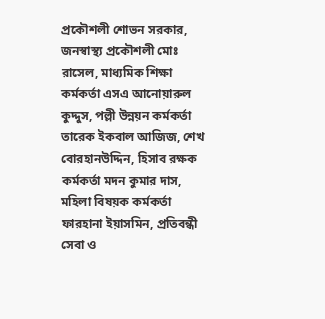প্রকৌশলী শোভন সরকার, জনস্বাস্থ্য প্রকৌশলী মোঃ রাসেল, মাধ্যমিক শিক্ষা কর্মকর্তা এসএ আনোয়ারুল কুদ্দুস, পল্লী উন্নয়ন কর্মকর্তা তারেক ইকবাল আজিজ, শেখ বোরহানউদ্দিন, হিসাব রক্ষক কর্মকর্তা মদন কুমার দাস, মহিলা বিষয়ক কর্মকর্তা ফারহানা ইয়াসমিন, প্রতিবন্ধী সেবা ও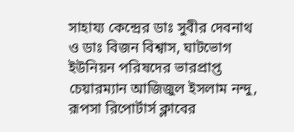সাহায্য কেন্দ্রের ডাঃ সুবীর দেবনাথ ও ডাঃ বিজন বিশ্বাস, ঘাটভোগ ইউনিয়ন পরিষদের ভারপ্রাপ্ত চেয়ারম্যান আজিজুল ইসলাম নন্দু, রূপসা রিপোর্টার্স ক্লাবের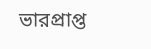ভারপ্রাপ্ত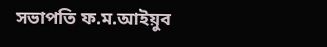সভাপতি ফ.ম.আইয়ুব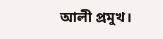আলী প্রমুখ।